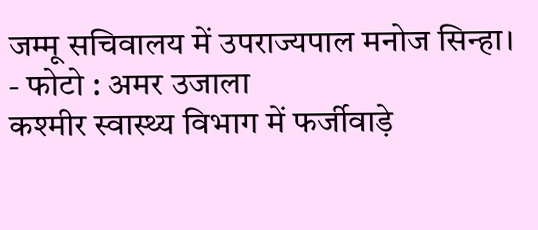जम्मू सचिवालय में उपराज्यपाल मनोज सिन्हा।
- फोटो : अमर उजाला
कश्मीर स्वास्थ्य विभाग में फर्जीवाड़े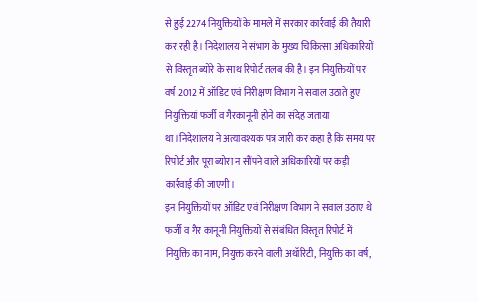से हुई 2274 नियुक्तियों के मामले में सरकार कार्रवाई की तैयारी कर रही है। निदेशालय ने संभाग के मुख्य चिकित्सा अधिकारियों से विस्तृत ब्योरे के साथ रिपोर्ट तलब की है। इन नियुक्तियों पर वर्ष 2012 में ऑडिट एवं निरीक्षण विभाग ने सवाल उठाते हुए नियुक्तियां फर्जी व गैरकानूनी होने का संदेह जताया था।निदेशालय ने अत्यावश्यक पत्र जारी कर कहा है कि समय पर रिपोर्ट और पूरा ब्योरा न सौंपने वाले अधिकारियों पर कड़ी कार्रवाई की जाएगी।
इन नियुक्तियों पर ऑडिट एवं निरीक्षण विभाग ने सवाल उठाए थे
फर्जी व गैर कानूनी नियुक्तियों से संबंधित विस्तृत रिपोर्ट में नियुक्ति का नाम, नियुक्त करने वाली अथॉरिटी, नियुक्ति का वर्ष,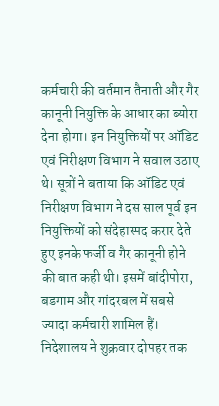कर्मचारी की वर्तमान तैनाती और गैर कानूनी नियुक्ति के आधार का ब्योरा देना होगा। इन नियुक्तियों पर ऑडिट एवं निरीक्षण विभाग ने सवाल उठाए थे। सूत्रों ने बताया कि ऑडिट एवं निरीक्षण विभाग ने दस साल पूर्व इन नियुक्तियों को संदेहास्पद करार देते हुए इनके फर्जी व गैर कानूनी होने की बात कही थी। इसमें बांदीपोरा, बडगाम और गांदरबल में सबसे ज्यादा कर्मचारी शामिल हैं।
निदेशालय ने शुक्रवार दोपहर तक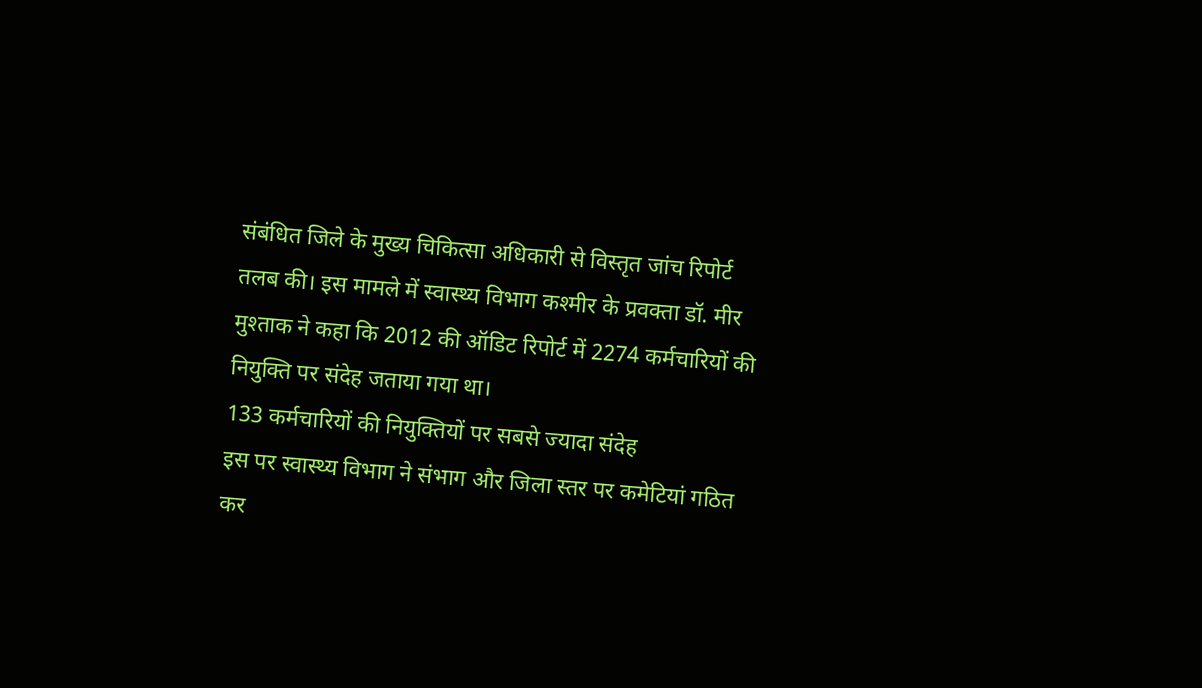संबंधित जिले के मुख्य चिकित्सा अधिकारी से विस्तृत जांच रिपोर्ट तलब की। इस मामले में स्वास्थ्य विभाग कश्मीर के प्रवक्ता डॉ. मीर मुश्ताक ने कहा कि 2012 की ऑडिट रिपोर्ट में 2274 कर्मचारियों की नियुक्ति पर संदेह जताया गया था।
133 कर्मचारियों की नियुक्तियों पर सबसे ज्यादा संदेह
इस पर स्वास्थ्य विभाग ने संभाग और जिला स्तर पर कमेटियां गठित कर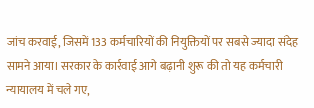जांच करवाई, जिसमें 133 कर्मचारियों की नियुक्तियों पर सबसे ज्यादा संदेह सामने आया। सरकार के कार्रवाई आगे बढ़ानी शुरू की तो यह कर्मचारी न्यायालय में चले गए,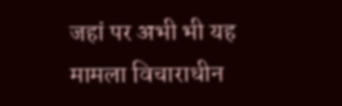जहां पर अभी भी यह मामला विचाराधीन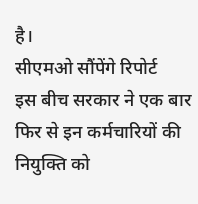है।
सीएमओ सौंपेंगे रिपोर्ट
इस बीच सरकार ने एक बार फिर से इन कर्मचारियों की नियुक्ति को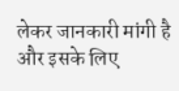लेकर जानकारी मांगी है और इसके लिए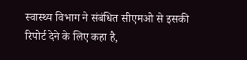स्वास्थ्य विभाग ने संबंधित सीएमओ से इसकी रिपोर्ट देने के लिए कहा है,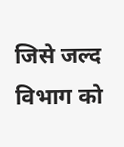जिसे जल्द विभाग को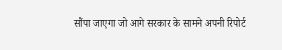सौंपा जाएगा जो आगे सरकार के सामने अपनी रिपोर्ट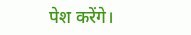पेश करेंगे।